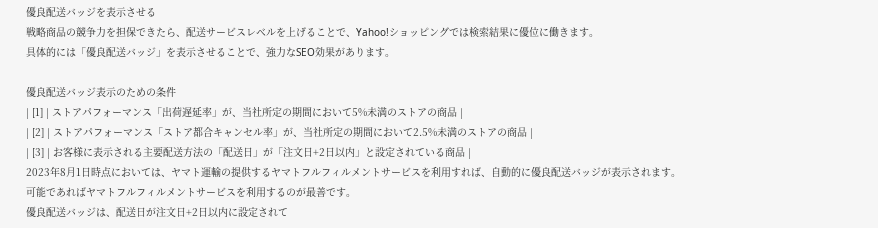優良配送バッジを表示させる
戦略商品の競争力を担保できたら、配送サービスレベルを上げることで、Yahoo!ショッピングでは検索結果に優位に働きます。
具体的には「優良配送バッジ」を表示させることで、強力なSEO効果があります。

優良配送バッジ表示のための条件
| [1] | ストアパフォーマンス「出荷遅延率」が、当社所定の期間において5%未満のストアの商品 |
| [2] | ストアパフォーマンス「ストア都合キャンセル率」が、当社所定の期間において2.5%未満のストアの商品 |
| [3] | お客様に表示される主要配送方法の「配送日」が「注文日+2日以内」と設定されている商品 |
2023年8月1日時点においては、ヤマト運輸の提供するヤマトフルフィルメントサービスを利用すれば、自動的に優良配送バッジが表示されます。
可能であればヤマトフルフィルメントサービスを利用するのが最善です。
優良配送バッジは、配送日が注文日+2日以内に設定されて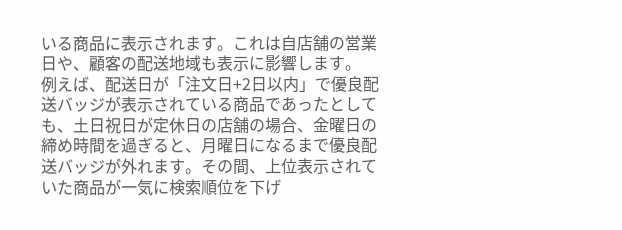いる商品に表示されます。これは自店舗の営業日や、顧客の配送地域も表示に影響します。
例えば、配送日が「注文日+2日以内」で優良配送バッジが表示されている商品であったとしても、土日祝日が定休日の店舗の場合、金曜日の締め時間を過ぎると、月曜日になるまで優良配送バッジが外れます。その間、上位表示されていた商品が一気に検索順位を下げ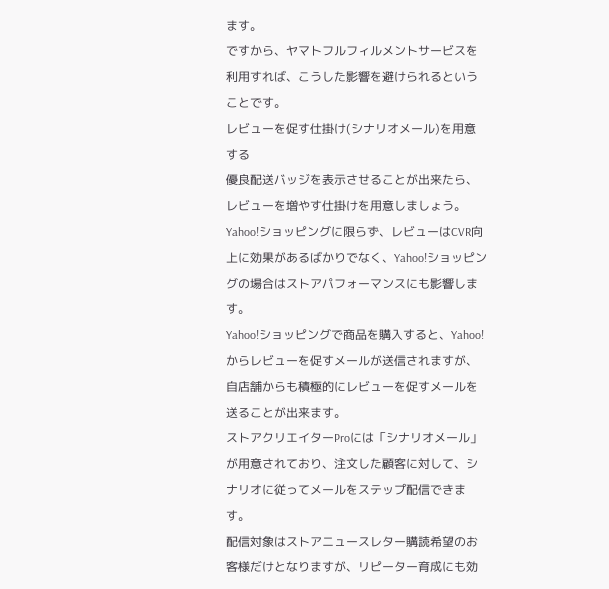ます。
ですから、ヤマトフルフィルメントサービスを利用すれば、こうした影響を避けられるということです。
レビューを促す仕掛け(シナリオメール)を用意する
優良配送バッジを表示させることが出来たら、レビューを増やす仕掛けを用意しましょう。
Yahoo!ショッピングに限らず、レビューはCVR向上に効果があるばかりでなく、Yahoo!ショッピングの場合はストアパフォーマンスにも影響します。
Yahoo!ショッピングで商品を購入すると、Yahoo!からレビューを促すメールが送信されますが、自店舗からも積極的にレビューを促すメールを送ることが出来ます。
ストアクリエイターProには「シナリオメール」が用意されており、注文した顧客に対して、シナリオに従ってメールをステップ配信できます。
配信対象はストアニュースレター購読希望のお客様だけとなりますが、リピーター育成にも効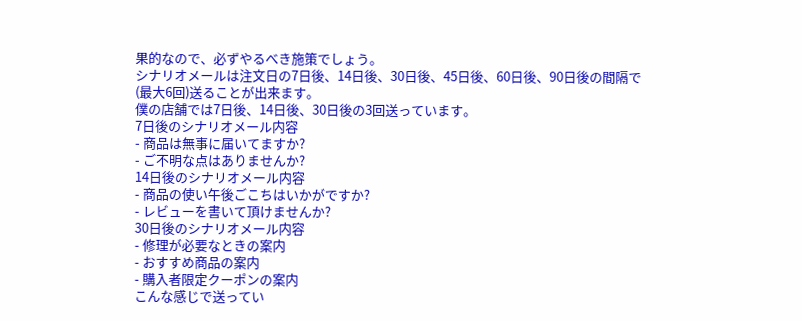果的なので、必ずやるべき施策でしょう。
シナリオメールは注文日の7日後、14日後、30日後、45日後、60日後、90日後の間隔で(最大6回)送ることが出来ます。
僕の店舗では7日後、14日後、30日後の3回送っています。
7日後のシナリオメール内容
- 商品は無事に届いてますか?
- ご不明な点はありませんか?
14日後のシナリオメール内容
- 商品の使い午後ごこちはいかがですか?
- レビューを書いて頂けませんか?
30日後のシナリオメール内容
- 修理が必要なときの案内
- おすすめ商品の案内
- 購入者限定クーポンの案内
こんな感じで送ってい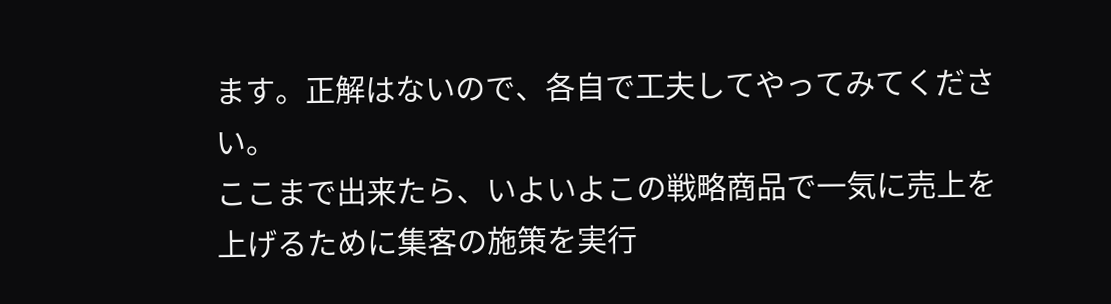ます。正解はないので、各自で工夫してやってみてください。
ここまで出来たら、いよいよこの戦略商品で一気に売上を上げるために集客の施策を実行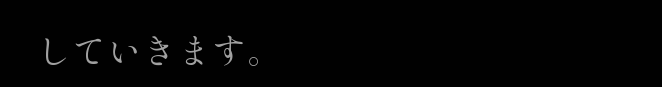していきます。